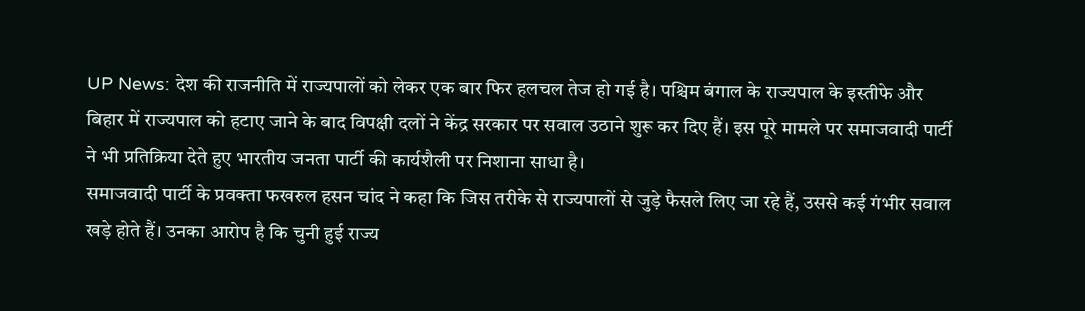UP News: देश की राजनीति में राज्यपालों को लेकर एक बार फिर हलचल तेज हो गई है। पश्चिम बंगाल के राज्यपाल के इस्तीफे और बिहार में राज्यपाल को हटाए जाने के बाद विपक्षी दलों ने केंद्र सरकार पर सवाल उठाने शुरू कर दिए हैं। इस पूरे मामले पर समाजवादी पार्टी ने भी प्रतिक्रिया देते हुए भारतीय जनता पार्टी की कार्यशैली पर निशाना साधा है।
समाजवादी पार्टी के प्रवक्ता फखरुल हसन चांद ने कहा कि जिस तरीके से राज्यपालों से जुड़े फैसले लिए जा रहे हैं, उससे कई गंभीर सवाल खड़े होते हैं। उनका आरोप है कि चुनी हुई राज्य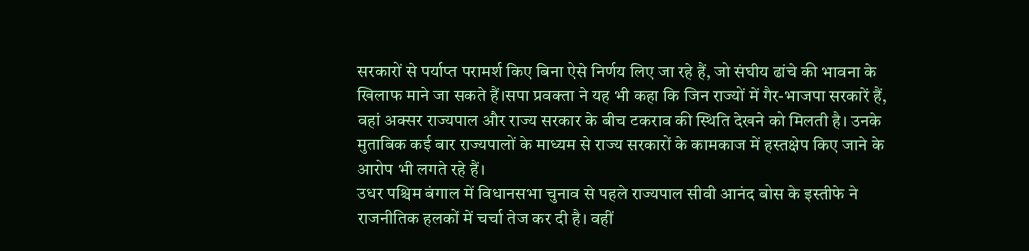सरकारों से पर्याप्त परामर्श किए बिना ऐसे निर्णय लिए जा रहे हैं, जो संघीय ढांचे की भावना के खिलाफ माने जा सकते हैं।सपा प्रवक्ता ने यह भी कहा कि जिन राज्यों में गैर-भाजपा सरकारें हैं, वहां अक्सर राज्यपाल और राज्य सरकार के बीच टकराव की स्थिति देखने को मिलती है। उनके मुताबिक कई बार राज्यपालों के माध्यम से राज्य सरकारों के कामकाज में हस्तक्षेप किए जाने के आरोप भी लगते रहे हैं।
उधर पश्चिम बंगाल में विधानसभा चुनाव से पहले राज्यपाल सीवी आनंद बोस के इस्तीफे ने राजनीतिक हलकों में चर्चा तेज कर दी है। वहीं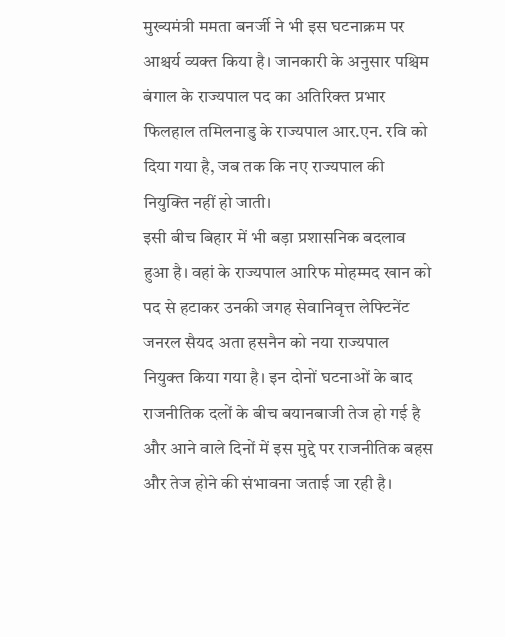मुख्यमंत्री ममता बनर्जी ने भी इस घटनाक्रम पर आश्चर्य व्यक्त किया है। जानकारी के अनुसार पश्चिम बंगाल के राज्यपाल पद का अतिरिक्त प्रभार फिलहाल तमिलनाडु के राज्यपाल आर.एन. रवि को दिया गया है, जब तक कि नए राज्यपाल की नियुक्ति नहीं हो जाती।
इसी बीच बिहार में भी बड़ा प्रशासनिक बदलाव हुआ है। वहां के राज्यपाल आरिफ मोहम्मद खान को पद से हटाकर उनकी जगह सेवानिवृत्त लेफ्टिनेंट जनरल सैयद अता हसनैन को नया राज्यपाल नियुक्त किया गया है। इन दोनों घटनाओं के बाद राजनीतिक दलों के बीच बयानबाजी तेज हो गई है और आने वाले दिनों में इस मुद्दे पर राजनीतिक बहस और तेज होने की संभावना जताई जा रही है।